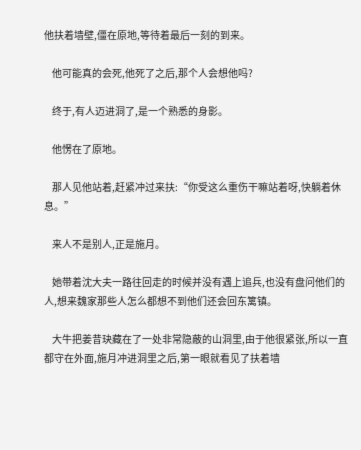他扶着墙壁,僵在原地,等待着最后一刻的到来。

    他可能真的会死,他死了之后,那个人会想他吗?

    终于,有人迈进洞了,是一个熟悉的身影。

    他愣在了原地。

    那人见他站着,赶紧冲过来扶:“你受这么重伤干嘛站着呀,快躺着休息。”

    来人不是别人,正是施月。

    她带着沈大夫一路往回走的时候并没有遇上追兵,也没有盘问他们的人,想来魏家那些人怎么都想不到他们还会回东篱镇。

    大牛把姜昔玦藏在了一处非常隐蔽的山洞里,由于他很紧张,所以一直都守在外面,施月冲进洞里之后,第一眼就看见了扶着墙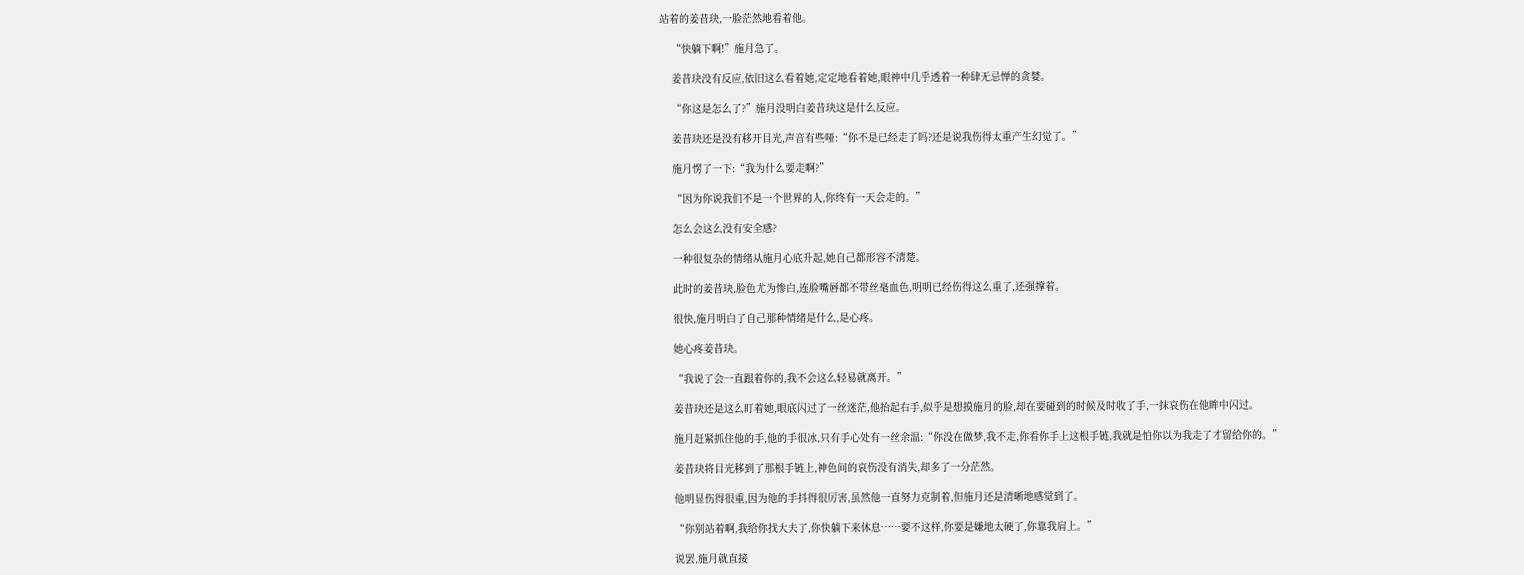站着的姜昔玦,一脸茫然地看着他。

    “快躺下啊!”施月急了。

    姜昔玦没有反应,依旧这么看着她,定定地看着她,眼神中几乎透着一种肆无忌惮的贪婪。

    “你这是怎么了?”施月没明白姜昔玦这是什么反应。

    姜昔玦还是没有移开目光,声音有些哑:“你不是已经走了吗?还是说我伤得太重产生幻觉了。”

    施月愣了一下:“我为什么要走啊?”

    “因为你说我们不是一个世界的人,你终有一天会走的。”

    怎么会这么没有安全感?

    一种很复杂的情绪从施月心底升起,她自己都形容不清楚。

    此时的姜昔玦,脸色尤为惨白,连脸嘴唇都不带丝毫血色,明明已经伤得这么重了,还强撑着。

    很快,施月明白了自己那种情绪是什么,是心疼。

    她心疼姜昔玦。

    “我说了会一直跟着你的,我不会这么轻易就离开。”

    姜昔玦还是这么盯着她,眼底闪过了一丝迷茫,他抬起右手,似乎是想摸施月的脸,却在要碰到的时候及时收了手,一抹哀伤在他眸中闪过。

    施月赶紧抓住他的手,他的手很冰,只有手心处有一丝余温:“你没在做梦,我不走,你看你手上这根手链,我就是怕你以为我走了才留给你的。”

    姜昔玦将目光移到了那根手链上,神色间的哀伤没有消失,却多了一分茫然。

    他明显伤得很重,因为他的手抖得很厉害,虽然他一直努力克制着,但施月还是清晰地感觉到了。

    “你别站着啊,我给你找大夫了,你快躺下来休息……要不这样,你要是嫌地太硬了,你靠我肩上。”

    说罢,施月就直接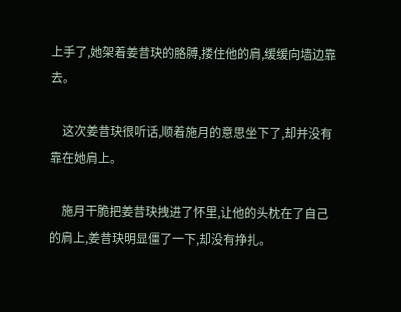上手了,她架着姜昔玦的胳膊,搂住他的肩,缓缓向墙边靠去。

    这次姜昔玦很听话,顺着施月的意思坐下了,却并没有靠在她肩上。

    施月干脆把姜昔玦拽进了怀里,让他的头枕在了自己的肩上,姜昔玦明显僵了一下,却没有挣扎。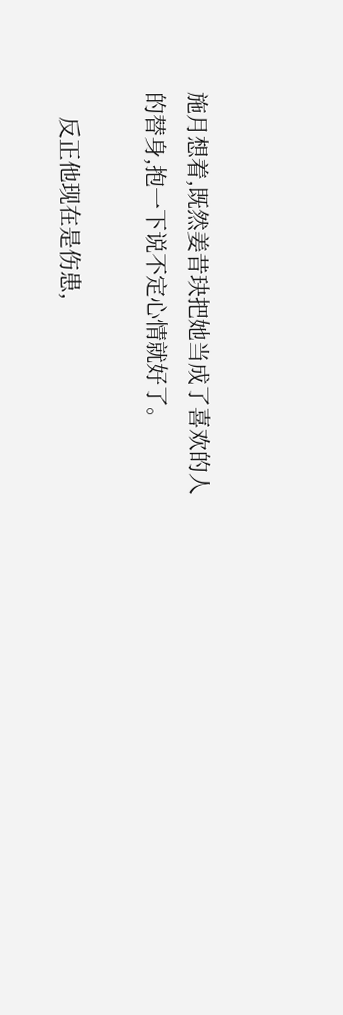施月想着,既然姜昔玦把她当成了喜欢的人的替身,抱一下说不定心情就好了。

    反正他现在是伤患,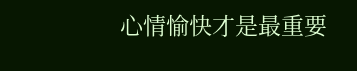心情愉快才是最重要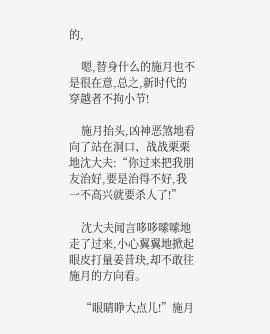的,

    嗯,替身什么的施月也不是很在意,总之,新时代的穿越者不拘小节!

    施月抬头,凶神恶煞地看向了站在洞口、战战栗栗地沈大夫:“你过来把我朋友治好,要是治得不好,我一不高兴就要杀人了!”

    沈大夫闻言哆哆嗦嗦地走了过来,小心翼翼地掀起眼皮打量姜昔玦,却不敢往施月的方向看。

    “眼睛睁大点儿!”施月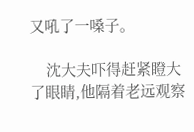又吼了一嗓子。

    沈大夫吓得赶紧瞪大了眼睛,他隔着老远观察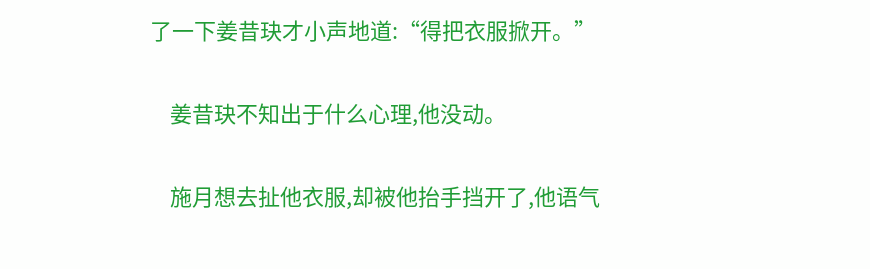了一下姜昔玦才小声地道:“得把衣服掀开。”

    姜昔玦不知出于什么心理,他没动。

    施月想去扯他衣服,却被他抬手挡开了,他语气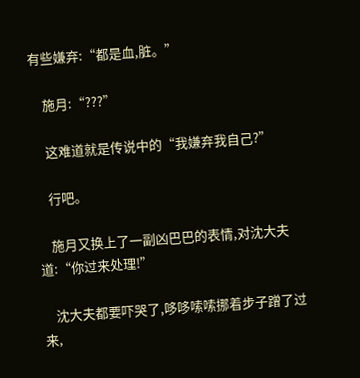有些嫌弃:“都是血,脏。”

    施月:“???”

    这难道就是传说中的“我嫌弃我自己?”

    行吧。

    施月又换上了一副凶巴巴的表情,对沈大夫道:“你过来处理!”

    沈大夫都要吓哭了,哆哆嗦嗦挪着步子蹭了过来,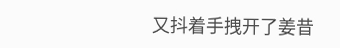又抖着手拽开了姜昔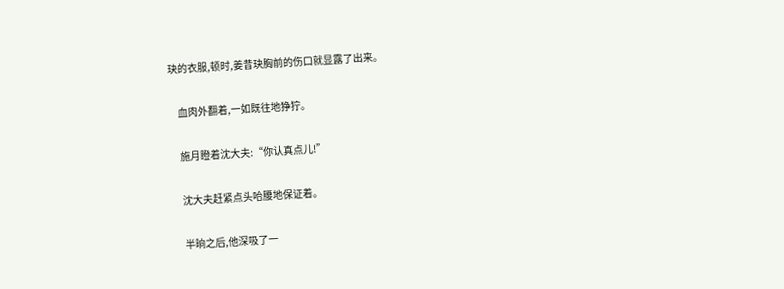玦的衣服,顿时,姜昔玦胸前的伤口就显露了出来。

    血肉外翻着,一如既往地狰狞。

    施月瞪着沈大夫:“你认真点儿!”

    沈大夫赶紧点头哈腰地保证着。

    半晌之后,他深吸了一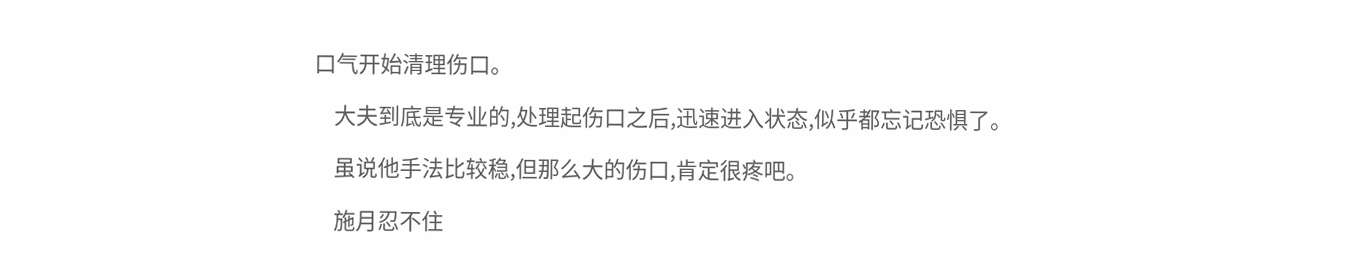口气开始清理伤口。

    大夫到底是专业的,处理起伤口之后,迅速进入状态,似乎都忘记恐惧了。

    虽说他手法比较稳,但那么大的伤口,肯定很疼吧。

    施月忍不住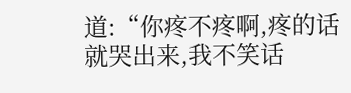道:“你疼不疼啊,疼的话就哭出来,我不笑话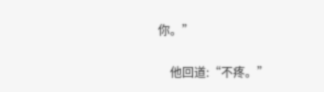你。”

    他回道:“不疼。”